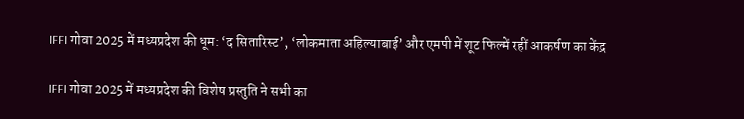IFFI गोवा 2025 में मध्यप्रदेश की धूम: ‘द सितारिस्ट’, ‘लोकमाता अहिल्याबाई’ और एमपी में शूट फिल्में रहीं आकर्षण का केंद्र

IFFI गोवा 2025 में मध्यप्रदेश की विशेष प्रस्तुति ने सभी का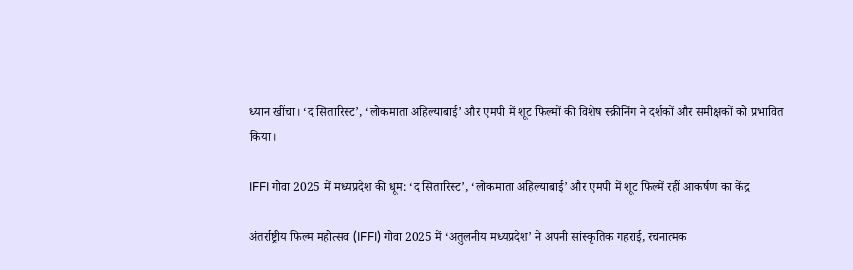ध्यान खींचा। ‘द सितारिस्ट’, ‘लोकमाता अहिल्याबाई’ और एमपी में शूट फिल्मों की विशेष स्क्रीनिंग ने दर्शकों और समीक्षकों को प्रभावित किया।

IFFI गोवा 2025 में मध्यप्रदेश की धूम: ‘द सितारिस्ट’, ‘लोकमाता अहिल्याबाई’ और एमपी में शूट फिल्में रहीं आकर्षण का केंद्र

अंतर्राष्ट्रीय फिल्म महोत्सव (IFFI) गोवा 2025 में ‘अतुलनीय मध्यप्रदेश’ ने अपनी सांस्कृतिक गहराई, रचनात्मक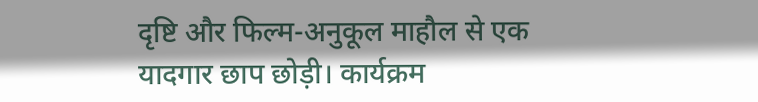दृष्टि और फिल्म-अनुकूल माहौल से एक यादगार छाप छोड़ी। कार्यक्रम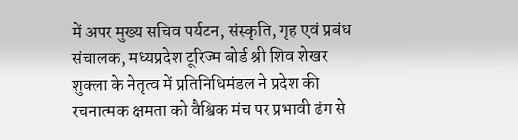में अपर मुख्य सचिव पर्यटन, संस्कृति, गृह एवं प्रबंध संचालक, मध्यप्रदेश टूरिज्म बोर्ड श्री शिव शेखर शुक्ला के नेतृत्व में प्रतिनिधिमंडल ने प्रदेश की रचनात्मक क्षमता को वैश्विक मंच पर प्रभावी ढंग से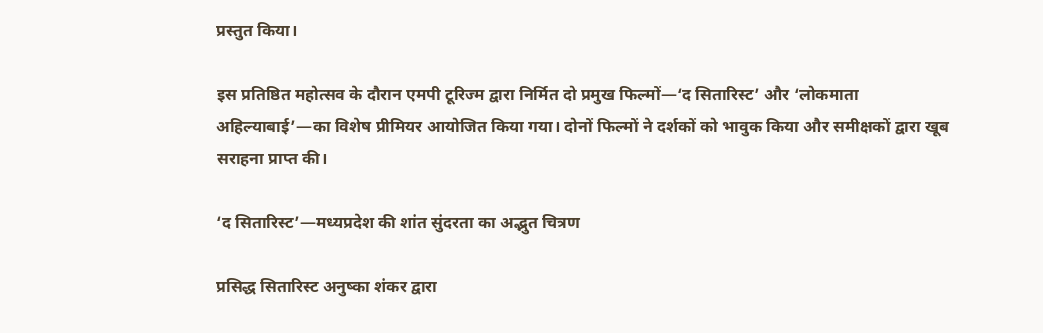प्रस्तुत किया।

इस प्रतिष्ठित महोत्सव के दौरान एमपी टूरिज्म द्वारा निर्मित दो प्रमुख फिल्मों—‘द सितारिस्ट’ और ‘लोकमाता अहिल्याबाई’—का विशेष प्रीमियर आयोजित किया गया। दोनों फिल्मों ने दर्शकों को भावुक किया और समीक्षकों द्वारा खूब सराहना प्राप्त की।

‘द सितारिस्ट’—मध्यप्रदेश की शांत सुंदरता का अद्भुत चित्रण

प्रसिद्ध सितारिस्ट अनुष्का शंकर द्वारा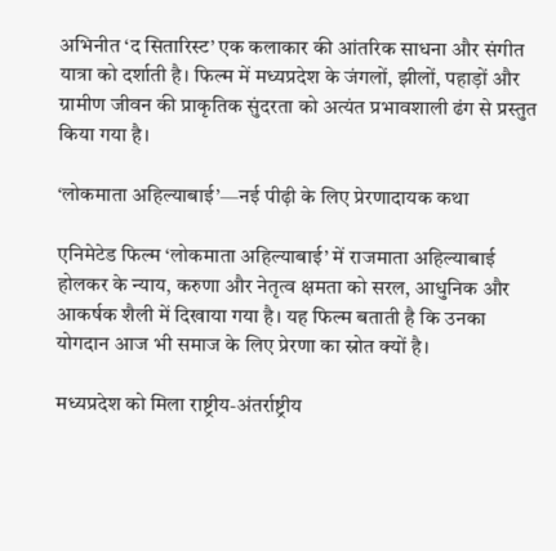अभिनीत ‘द सितारिस्ट’ एक कलाकार की आंतरिक साधना और संगीत यात्रा को दर्शाती है। फिल्म में मध्यप्रदेश के जंगलों, झीलों, पहाड़ों और ग्रामीण जीवन की प्राकृतिक सुंदरता को अत्यंत प्रभावशाली ढंग से प्रस्तुत किया गया है।

‘लोकमाता अहिल्याबाई’—नई पीढ़ी के लिए प्रेरणादायक कथा

एनिमेटेड फिल्म ‘लोकमाता अहिल्याबाई’ में राजमाता अहिल्याबाई होलकर के न्याय, करुणा और नेतृत्व क्षमता को सरल, आधुनिक और आकर्षक शैली में दिखाया गया है। यह फिल्म बताती है कि उनका योगदान आज भी समाज के लिए प्रेरणा का स्रोत क्यों है।

मध्यप्रदेश को मिला राष्ट्रीय-अंतर्राष्ट्रीय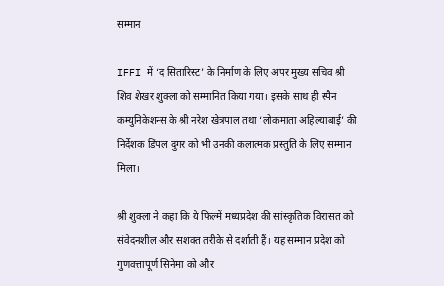सम्मान

IFFI में ‘द सितारिस्ट’ के निर्माण के लिए अपर मुख्य सचिव श्री शिव शेखर शुक्ला को सम्मानित किया गया। इसके साथ ही स्पैन कम्युनिकेशन्स के श्री नरेश खेत्रपाल तथा ‘लोकमाता अहिल्याबाई’ की निर्देशक डिंपल दुगर को भी उनकी कलात्मक प्रस्तुति के लिए सम्मान मिला।

श्री शुक्ला ने कहा कि ये फिल्में मध्यप्रदेश की सांस्कृतिक विरासत को संवेदनशील और सशक्त तरीके से दर्शाती हैं। यह सम्मान प्रदेश को गुणवत्तापूर्ण सिनेमा को और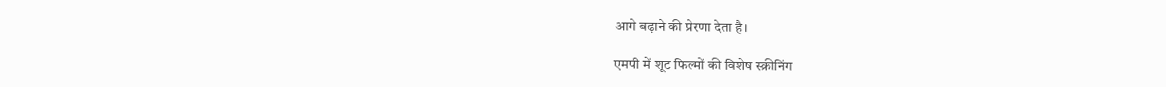आगे बढ़ाने की प्रेरणा देता है।

एमपी में शूट फिल्मों की विशेष स्क्रीनिंग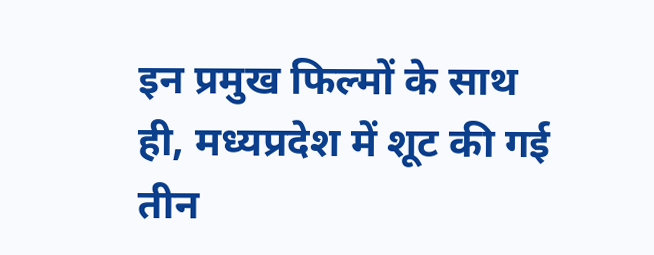इन प्रमुख फिल्मों के साथ ही, मध्यप्रदेश में शूट की गई तीन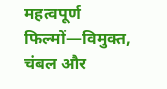महत्वपूर्ण फिल्मों—विमुक्त, चंबल और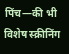पिंच—की भी विशेष स्क्रीनिंग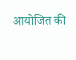आयोजित की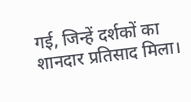गई, जिन्हें दर्शकों का शानदार प्रतिसाद मिला।